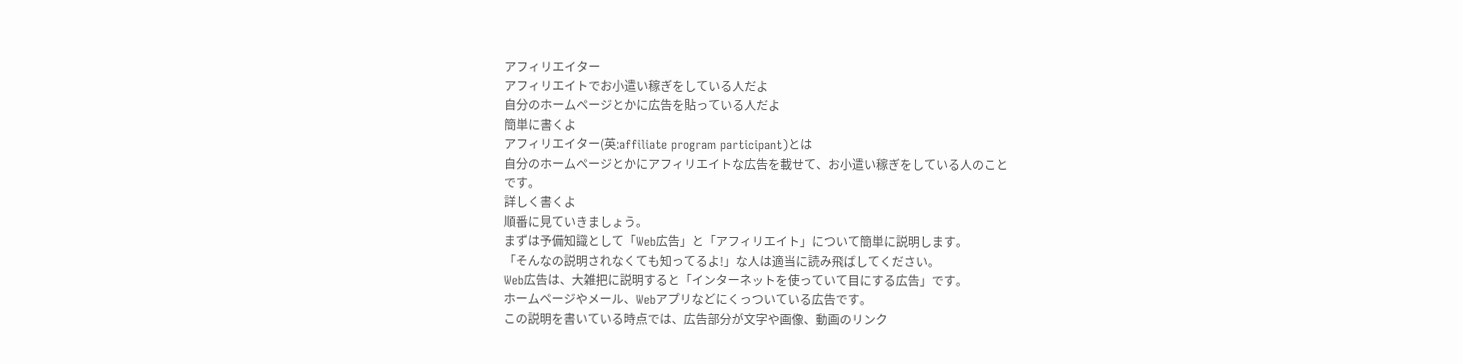アフィリエイター
アフィリエイトでお小遣い稼ぎをしている人だよ
自分のホームページとかに広告を貼っている人だよ
簡単に書くよ
アフィリエイター(英:affiliate program participant)とは
自分のホームページとかにアフィリエイトな広告を載せて、お小遣い稼ぎをしている人のこと
です。
詳しく書くよ
順番に見ていきましょう。
まずは予備知識として「Web広告」と「アフィリエイト」について簡単に説明します。
「そんなの説明されなくても知ってるよ!」な人は適当に読み飛ばしてください。
Web広告は、大雑把に説明すると「インターネットを使っていて目にする広告」です。
ホームページやメール、Webアプリなどにくっついている広告です。
この説明を書いている時点では、広告部分が文字や画像、動画のリンク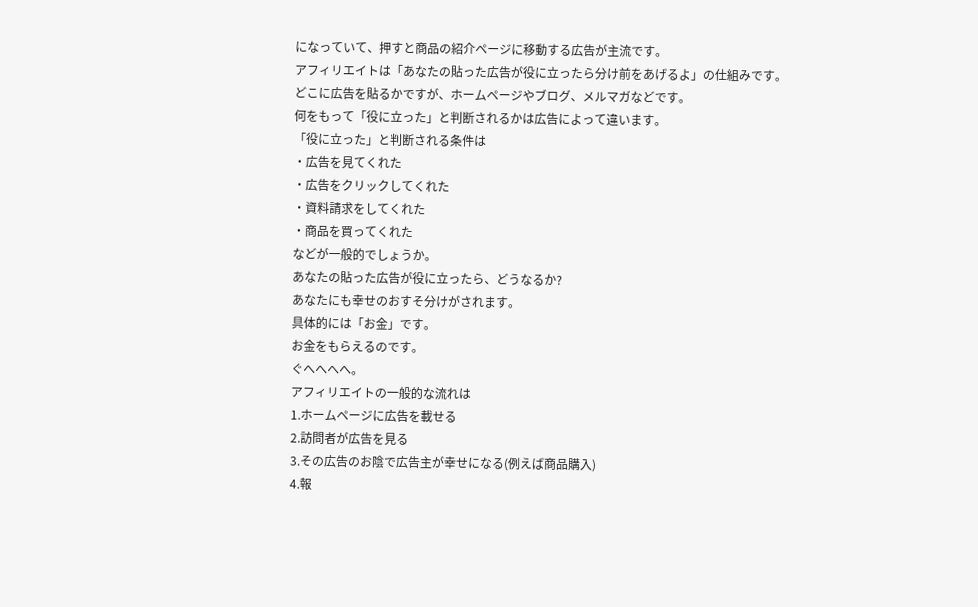になっていて、押すと商品の紹介ページに移動する広告が主流です。
アフィリエイトは「あなたの貼った広告が役に立ったら分け前をあげるよ」の仕組みです。
どこに広告を貼るかですが、ホームページやブログ、メルマガなどです。
何をもって「役に立った」と判断されるかは広告によって違います。
「役に立った」と判断される条件は
・広告を見てくれた
・広告をクリックしてくれた
・資料請求をしてくれた
・商品を買ってくれた
などが一般的でしょうか。
あなたの貼った広告が役に立ったら、どうなるか?
あなたにも幸せのおすそ分けがされます。
具体的には「お金」です。
お金をもらえるのです。
ぐへへへへ。
アフィリエイトの一般的な流れは
1.ホームページに広告を載せる
2.訪問者が広告を見る
3.その広告のお陰で広告主が幸せになる(例えば商品購入)
4.報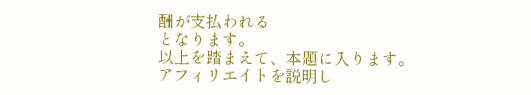酬が支払われる
となります。
以上を踏まえて、本題に入ります。
アフィリエイトを説明し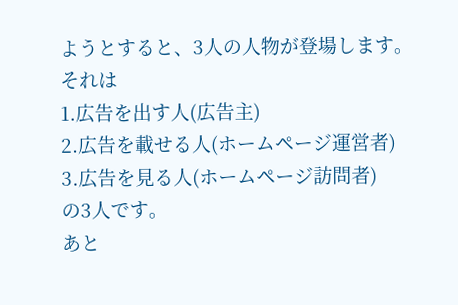ようとすると、3人の人物が登場します。
それは
1.広告を出す人(広告主)
2.広告を載せる人(ホームページ運営者)
3.広告を見る人(ホームページ訪問者)
の3人です。
あと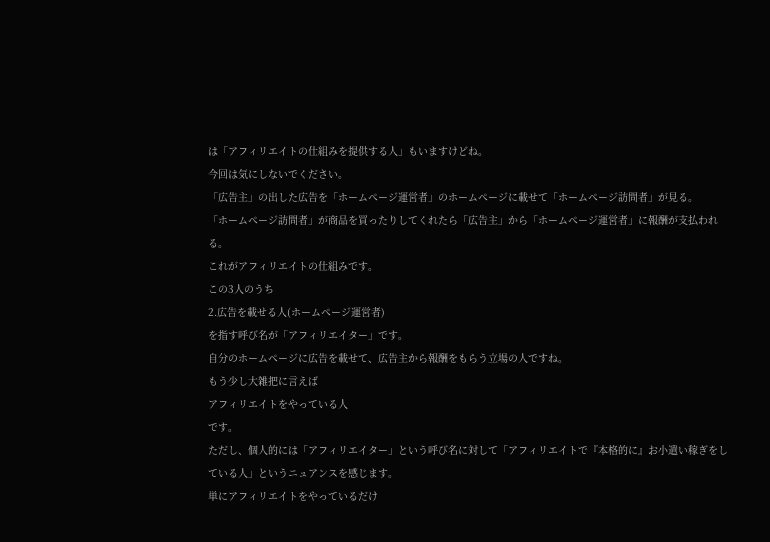は「アフィリエイトの仕組みを提供する人」もいますけどね。
今回は気にしないでください。
「広告主」の出した広告を「ホームページ運営者」のホームページに載せて「ホームページ訪問者」が見る。
「ホームページ訪問者」が商品を買ったりしてくれたら「広告主」から「ホームページ運営者」に報酬が支払われる。
これがアフィリエイトの仕組みです。
この3人のうち
2.広告を載せる人(ホームページ運営者)
を指す呼び名が「アフィリエイター」です。
自分のホームページに広告を載せて、広告主から報酬をもらう立場の人ですね。
もう少し大雑把に言えば
アフィリエイトをやっている人
です。
ただし、個人的には「アフィリエイター」という呼び名に対して「アフィリエイトで『本格的に』お小遣い稼ぎをしている人」というニュアンスを感じます。
単にアフィリエイトをやっているだけ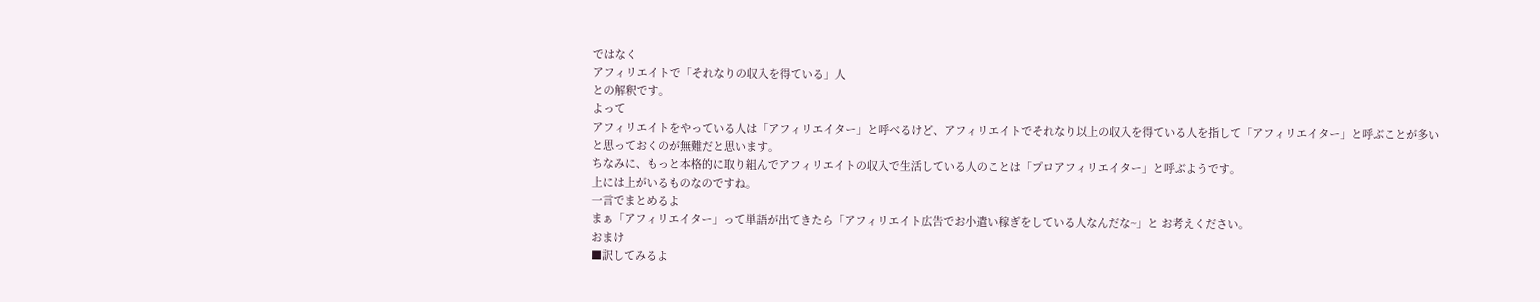ではなく
アフィリエイトで「それなりの収入を得ている」人
との解釈です。
よって
アフィリエイトをやっている人は「アフィリエイター」と呼べるけど、アフィリエイトでそれなり以上の収入を得ている人を指して「アフィリエイター」と呼ぶことが多い
と思っておくのが無難だと思います。
ちなみに、もっと本格的に取り組んでアフィリエイトの収入で生活している人のことは「プロアフィリエイター」と呼ぶようです。
上には上がいるものなのですね。
一言でまとめるよ
まぁ「アフィリエイター」って単語が出てきたら「アフィリエイト広告でお小遣い稼ぎをしている人なんだな~」と お考えください。
おまけ
■訳してみるよ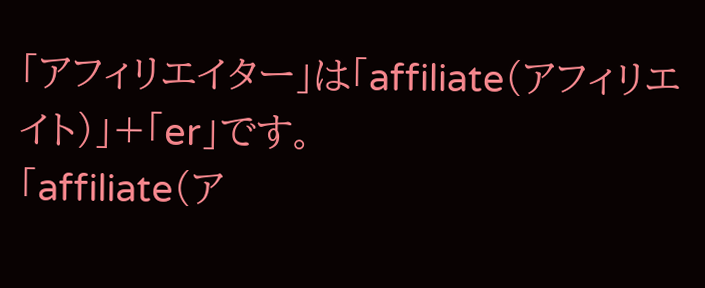「アフィリエイター」は「affiliate(アフィリエイト)」+「er」です。
「affiliate(ア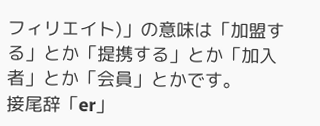フィリエイト)」の意味は「加盟する」とか「提携する」とか「加入者」とか「会員」とかです。
接尾辞「er」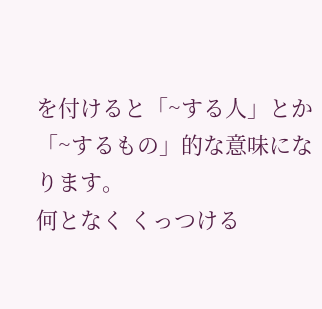を付けると「~する人」とか「~するもの」的な意味になります。
何となく くっつける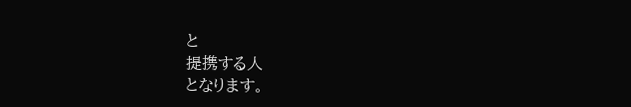と
提携する人
となります。